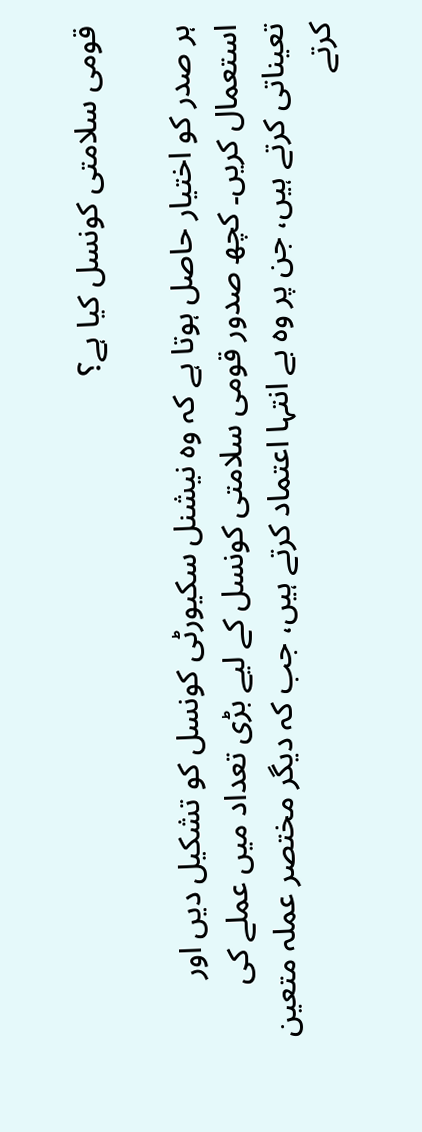قومی سلامتی کونسل کیا ہے؟

ہر صدر کو اختیار حاصل ہوتا ہے کہ وہ نیشنل سکیورٹی کونسل کو تشکیل دیں اور استعمال کریں۔ کچھ صدور قومی سلامتی کونسل کے لیے بڑی تعداد میں عملے کی تعیناتی کرتے ہیں، جن پر وہ بے انتہا اعتماد کرتے ہیں، جب کہ دیگر مختصر عملہ متعین کرتے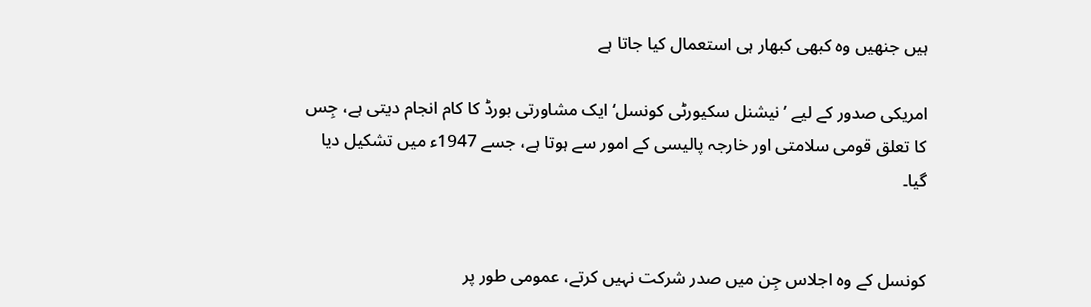ہیں جنھیں وہ کبھی کبھار ہی استعمال کیا جاتا ہے

امریکی صدور کے لیے ’نیشنل سکیورٹی کونسل‘ ایک مشاورتی بورڈ کا کام انجام دیتی ہے، جِس کا تعلق قومی سلامتی اور خارجہ پالیسی کے امور سے ہوتا ہے، جسے 1947ء میں تشکیل دیا گیا۔


کونسل کے وہ اجلاس جِن میں صدر شرکت نہیں کرتے، عمومی طور پر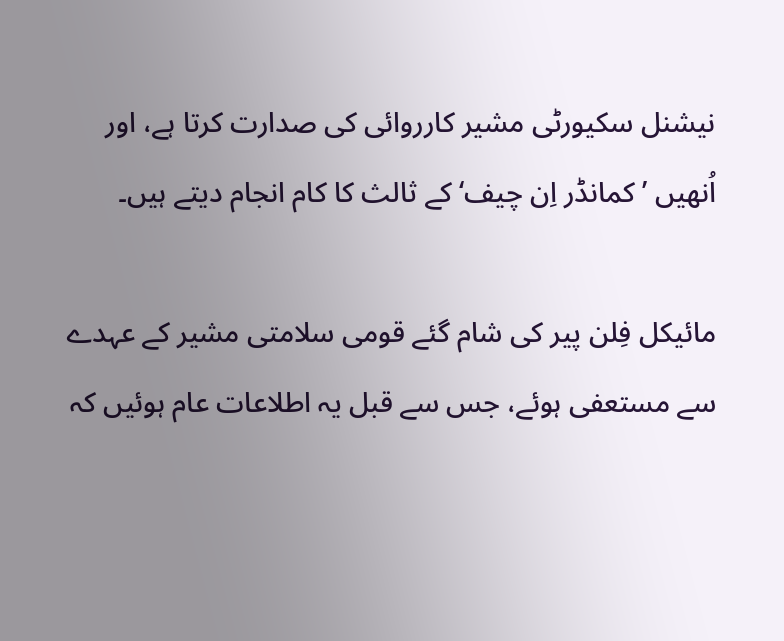نیشنل سکیورٹی مشیر کارروائی کی صدارت کرتا ہے، اور اُنھیں ’کمانڈر اِن چیف‘ کے ثالث کا کام انجام دیتے ہیں۔

مائیکل فِلن پیر کی شام گئے قومی سلامتی مشیر کے عہدے سے مستعفی ہوئے، جس سے قبل یہ اطلاعات عام ہوئیں کہ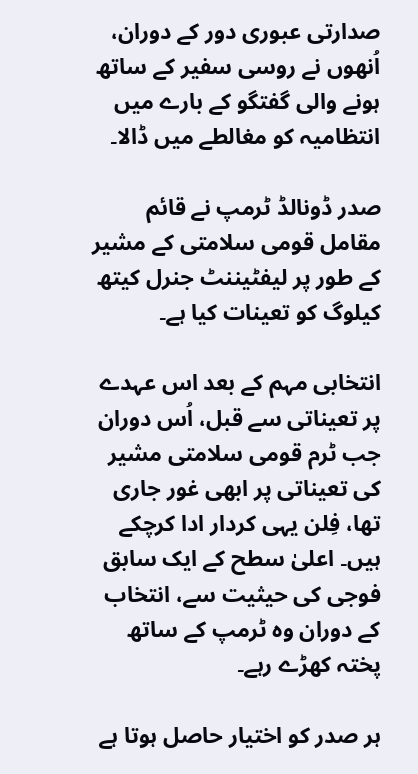صدارتی عبوری دور کے دوران، اُنھوں نے روسی سفیر کے ساتھ ہونے والی گفتگو کے بارے میں انتظامیہ کو مغالطے میں ڈالا۔

صدر ڈونالڈ ٹرمپ نے قائم مقامل قومی سلامتی کے مشیر کے طور پر لیفٹیننٹ جنرل کیتھ کیلوگ کو تعینات کیا ہے۔

انتخابی مہم کے بعد اس عہدے پر تعیناتی سے قبل، اُس دوران جب ٹرم قومی سلامتی مشیر کی تعیناتی پر ابھی غور جاری تھا، فِلن یہی کردار ادا کرچکے ہیں۔ اعلیٰ سطح کے ایک سابق فوجی کی حیثیت سے، انتخاب کے دوران وہ ٹرمپ کے ساتھ پختہ کھڑے رہے۔

ہر صدر کو اختیار حاصل ہوتا ہے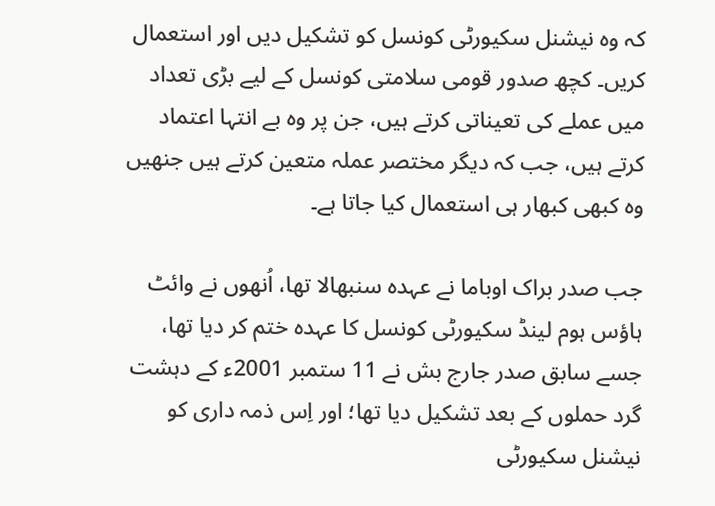کہ وہ نیشنل سکیورٹی کونسل کو تشکیل دیں اور استعمال کریں۔ کچھ صدور قومی سلامتی کونسل کے لیے بڑی تعداد میں عملے کی تعیناتی کرتے ہیں، جن پر وہ بے انتہا اعتماد کرتے ہیں، جب کہ دیگر مختصر عملہ متعین کرتے ہیں جنھیں وہ کبھی کبھار ہی استعمال کیا جاتا ہے۔

جب صدر براک اوباما نے عہدہ سنبھالا تھا، اُنھوں نے وائٹ ہاؤس ہوم لینڈ سکیورٹی کونسل کا عہدہ ختم کر دیا تھا، جسے سابق صدر جارج بش نے 11 ستمبر 2001ء کے دہشت گرد حملوں کے بعد تشکیل دیا تھا؛ اور اِس ذمہ داری کو نیشنل سکیورٹی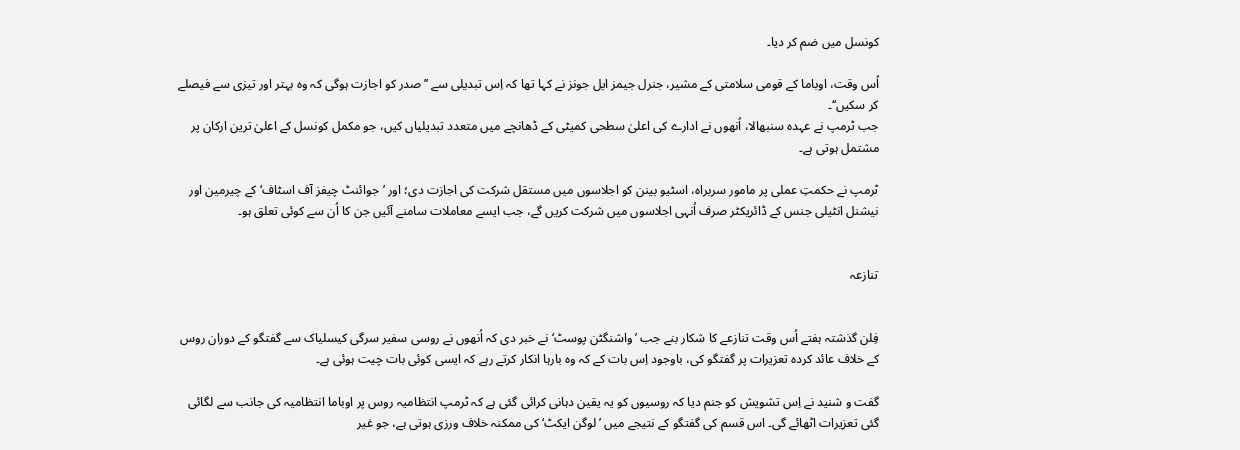کونسل میں ضم کر دیا۔

اُس وقت، اوباما کے قومی سلامتی کے مشیر، جنرل جیمز ایل جونز نے کہا تھا کہ اِس تبدیلی سے ’’صدر کو اجازت ہوگی کہ وہ بہتر اور تیزی سے فیصلے کر سکیں‘‘۔
جب ٹرمپ نے عہدہ سنبھالا، اُنھوں نے ادارے کی اعلیٰ سطحی کمیٹی کے ڈھانچے میں متعدد تبدیلیاں کیں، جو مکمل کونسل کے اعلیٰ ترین ارکان پر مشتمل ہوتی ہے۔

ٹرمپ نے حکمتِ عملی پر مامور سربراہ، اسٹیو بینن کو اجلاسوں میں مستقل شرکت کی اجازت دی؛ اور ’جوائنٹ چیفز آف اسٹاف‘ کے چیرمین اور نیشنل انٹیلی جنس کے ڈائریکٹر صرف اُنہی اجلاسوں میں شرکت کریں گے، جب ایسے معاملات سامنے آئیں جن کا اُن سے کوئی تعلق ہو۔


تنازعہ


فِلن گذشتہ ہفتے اُس وقت تنازعے کا شکار بنے جب ’واشنگٹن پوسٹ‘ نے خبر دی کہ اُنھوں نے روسی سفیر سرگی کیسلیاک سے گفتگو کے دوران روس کے خلاف عائد کردہ تعزیرات پر گفتگو کی، باوجود اِس بات کے کہ وہ بارہا انکار کرتے رہے کہ ایسی کوئی بات چیت ہوئی ہے۔

گفت و شنید نے اِس تشویش کو جنم دیا کہ روسیوں کو یہ یقین دہانی کرائی گئی ہے کہ ٹرمپ انتظامیہ روس پر اوباما انتظامیہ کی جانب سے لگائی گئی تعزیرات اٹھائے گی۔ اس قسم کی گفتگو کے نتیجے میں ’لوگن ایکٹ‘ کی ممکنہ خلاف ورزی ہوتی ہے، جو غیر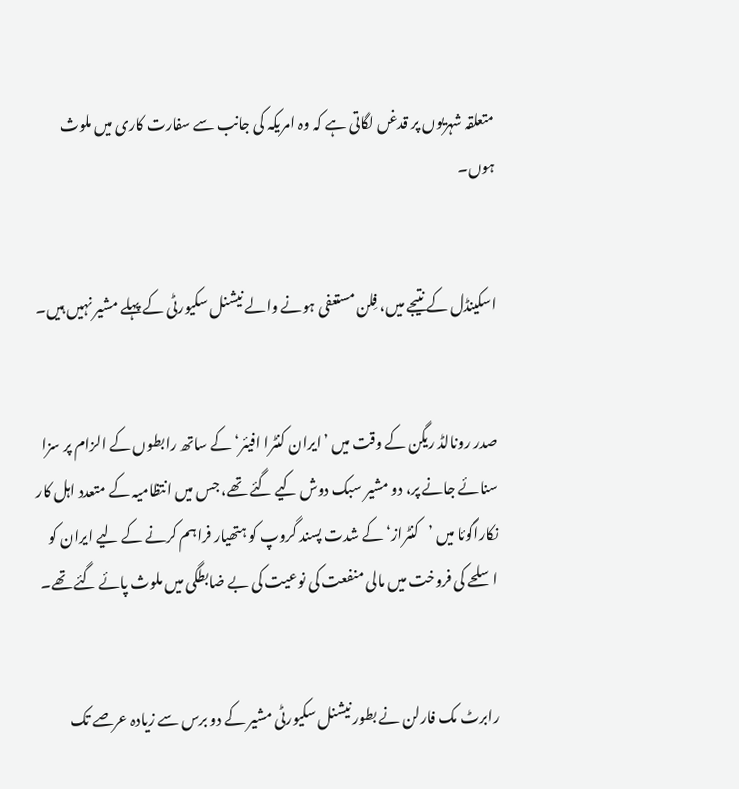متعلقہ شہریوں پر قدغں لگاتی ہے کہ وہ امریکہ کی جانب سے سفارت کاری میں ملوث ہوں۔


اسکینڈل کے نتیجے میں، فِلن مستعفی ہونے والے نیشنل سکیورٹی کے پہلے مشیر نہیں ہیں۔


صدر رونالڈ ریگن کے وقت میں ’ایران کنٹرا افیئر‘ کے ساتھ رابطوں کے الزام پر سزا سنائے جانے پر، دو مشیر سبک دوش کیے گئے تھے، جس میں انتظامیہ کے متعدد اہل کار نکاراگوئا میں ’کنٹراز‘ کے شدت پسند گروپ کو ہتھیار فراہم کرنے کے لیے ایران کو اسلحے کی فروخت میں مالی منفعت کی نوعیت کی بے ضابطگی میں ملوث پائے گئے تھے۔


رابرٹ مک فارلن نے بطور نیشنل سکیورٹی مشیر کے دو برس سے زیادہ عرصے تک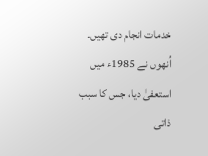خدمات انجام دی تھیں۔ اُنھوں نے 1985ء میں استعفیٰ دیا، جس کا سبب ذاتی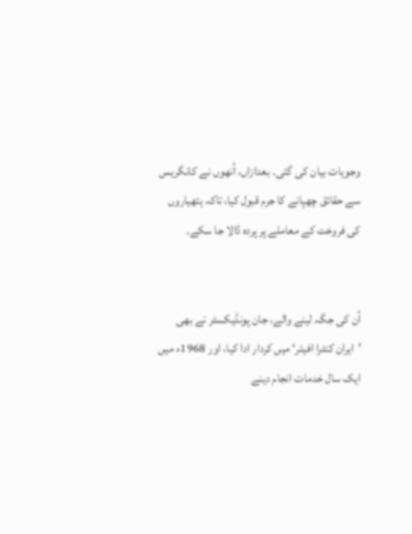وجوہات بیان کی گئی۔ بعدازاں، اُنھوں نے کانگریس سے حقائق چھپانے کا جرم قبول کیا، تاکہ ہتھیاروں کی فروخت کے معاملے پر پردہ ڈالا جا سکے۔


اُن کی جگہ لینے والے، جان پونڈیکسٹر نے بھی ’ایران کنٹرا افیئر‘ میں کردار ادا کیا، اور 1968ء میں ایک سال خدمات انجام دینے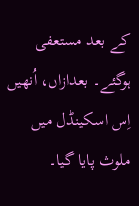کے بعد مستعفی ہوگئے۔ بعدازاں، اُنھیں اِس اسکینڈل میں ملوث پایا گیا۔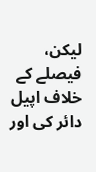لیکن، فیصلے کے خلاف اپیل دائر کی اور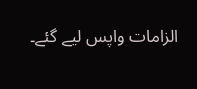الزامات واپس لیے گئے۔